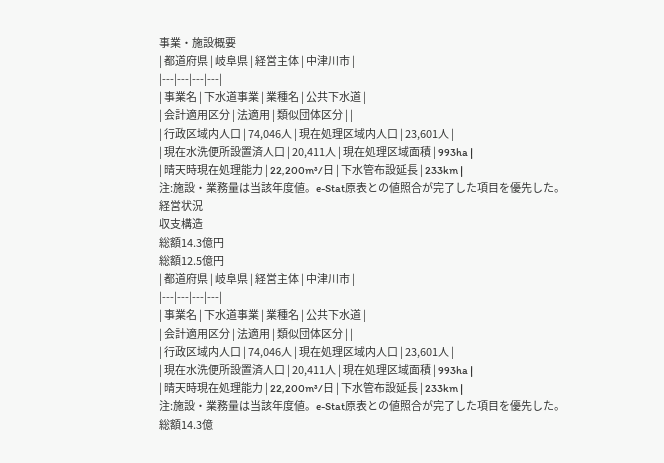事業・施設概要
| 都道府県 | 岐阜県 | 経営主体 | 中津川市 |
|---|---|---|---|
| 事業名 | 下水道事業 | 業種名 | 公共下水道 |
| 会計適用区分 | 法適用 | 類似団体区分 | |
| 行政区域内人口 | 74,046人 | 現在処理区域内人口 | 23,601人 |
| 現在水洗便所設置済人口 | 20,411人 | 現在処理区域面積 | 993ha |
| 晴天時現在処理能力 | 22,200m³/日 | 下水管布設延長 | 233km |
注:施設・業務量は当該年度値。e-Stat原表との値照合が完了した項目を優先した。
経営状況
収支構造
総額14.3億円
総額12.5億円
| 都道府県 | 岐阜県 | 経営主体 | 中津川市 |
|---|---|---|---|
| 事業名 | 下水道事業 | 業種名 | 公共下水道 |
| 会計適用区分 | 法適用 | 類似団体区分 | |
| 行政区域内人口 | 74,046人 | 現在処理区域内人口 | 23,601人 |
| 現在水洗便所設置済人口 | 20,411人 | 現在処理区域面積 | 993ha |
| 晴天時現在処理能力 | 22,200m³/日 | 下水管布設延長 | 233km |
注:施設・業務量は当該年度値。e-Stat原表との値照合が完了した項目を優先した。
総額14.3億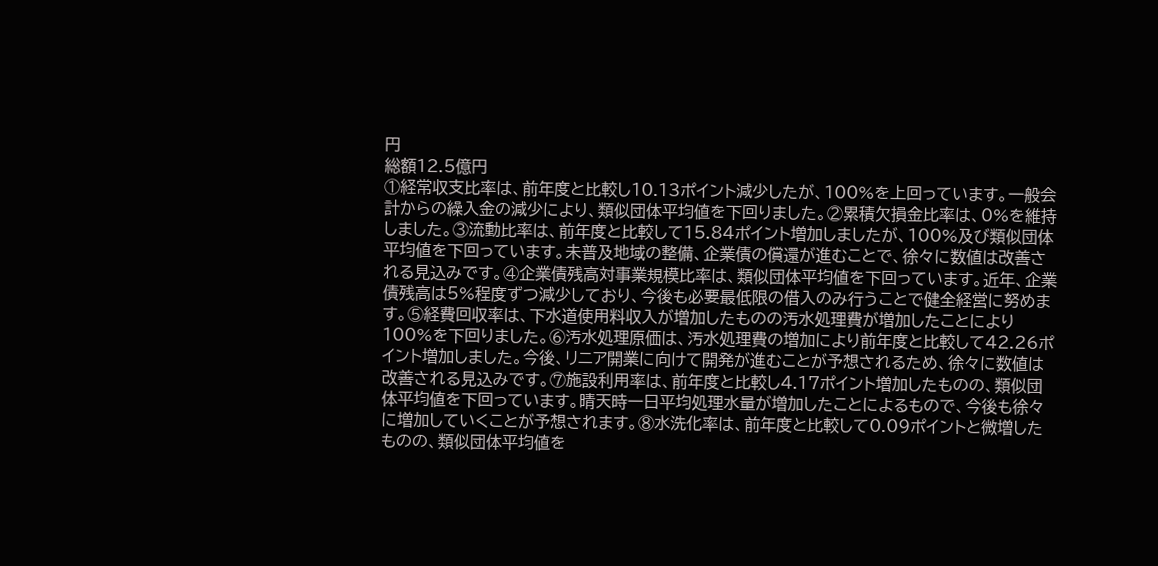円
総額12.5億円
①経常収支比率は、前年度と比較し10.13ポイント減少したが、100%を上回っています。一般会計からの繰入金の減少により、類似団体平均値を下回りました。②累積欠損金比率は、0%を維持しました。③流動比率は、前年度と比較して15.84ポイント増加しましたが、100%及び類似団体平均値を下回っています。未普及地域の整備、企業債の償還が進むことで、徐々に数値は改善される見込みです。④企業債残高対事業規模比率は、類似団体平均値を下回っています。近年、企業債残高は5%程度ずつ減少しており、今後も必要最低限の借入のみ行うことで健全経営に努めます。⑤経費回収率は、下水道使用料収入が増加したものの汚水処理費が増加したことにより100%を下回りました。⑥汚水処理原価は、汚水処理費の増加により前年度と比較して42.26ポイント増加しました。今後、リニア開業に向けて開発が進むことが予想されるため、徐々に数値は改善される見込みです。⑦施設利用率は、前年度と比較し4.17ポイント増加したものの、類似団体平均値を下回っています。晴天時一日平均処理水量が増加したことによるもので、今後も徐々に増加していくことが予想されます。⑧水洗化率は、前年度と比較して0.09ポイントと微増したものの、類似団体平均値を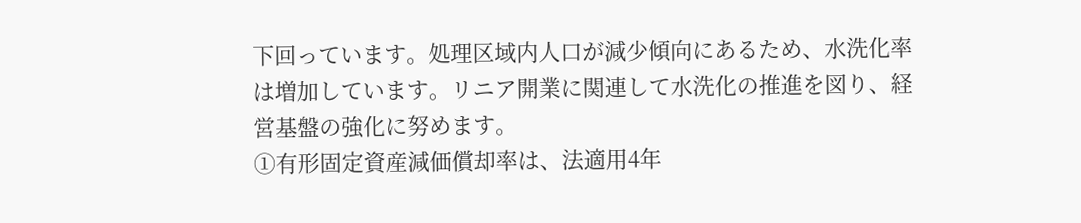下回っています。処理区域内人口が減少傾向にあるため、水洗化率は増加しています。リニア開業に関連して水洗化の推進を図り、経営基盤の強化に努めます。
①有形固定資産減価償却率は、法適用4年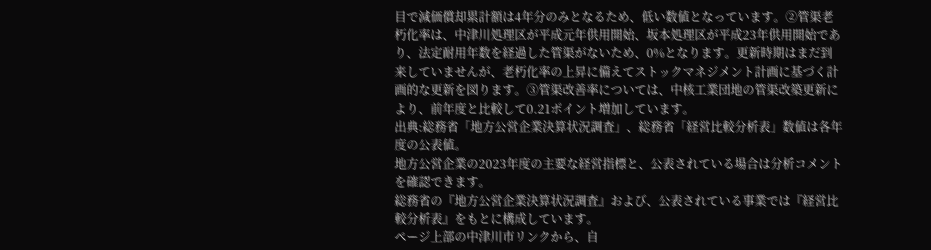目で減価償却累計額は4年分のみとなるため、低い数値となっています。②管渠老朽化率は、中津川処理区が平成元年供用開始、坂本処理区が平成23年供用開始であり、法定耐用年数を経過した管渠がないため、0%となります。更新時期はまだ到来していませんが、老朽化率の上昇に備えてストックマネジメント計画に基づく計画的な更新を図ります。③管渠改善率については、中核工業団地の管渠改築更新により、前年度と比較して0.21ポイント増加しています。
出典:総務省「地方公営企業決算状況調査」、総務省「経営比較分析表」数値は各年度の公表値。
地方公営企業の2023年度の主要な経営指標と、公表されている場合は分析コメントを確認できます。
総務省の『地方公営企業決算状況調査』および、公表されている事業では『経営比較分析表』をもとに構成しています。
ページ上部の中津川市リンクから、自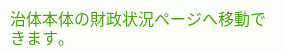治体本体の財政状況ページへ移動できます。